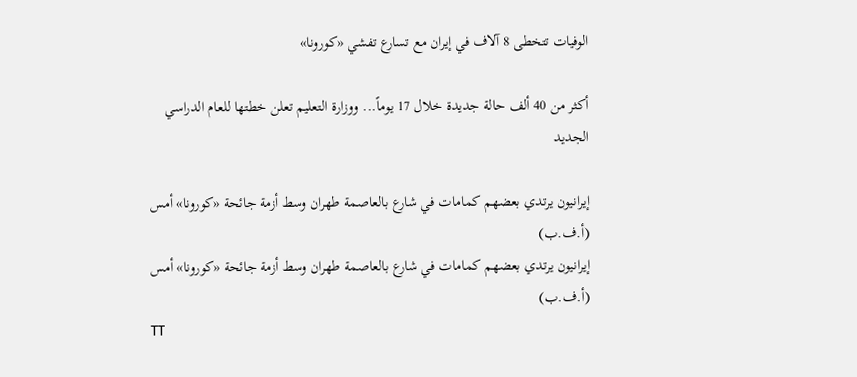الوفيات تتخطى 8 آلاف في إيران مع تسارع تفشي «كورونا»

أكثر من 40 ألف حالة جديدة خلال 17 يوماً... ووزارة التعليم تعلن خطتها للعام الدراسي الجديد

إيرانيون يرتدي بعضهم كمامات في شارع بالعاصمة طهران وسط أزمة جائحة «كورونا» أمس (أ.ف.ب)
إيرانيون يرتدي بعضهم كمامات في شارع بالعاصمة طهران وسط أزمة جائحة «كورونا» أمس (أ.ف.ب)
TT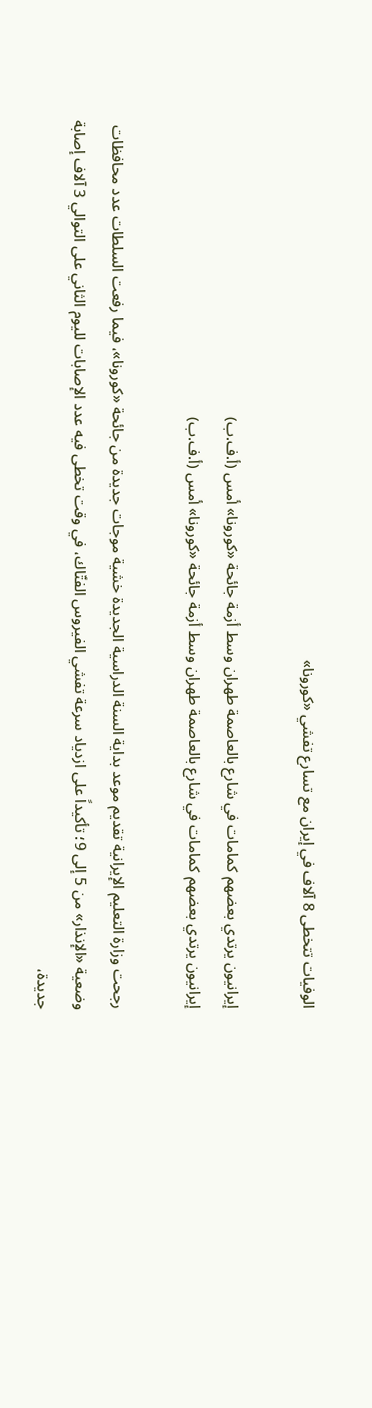الوفيات تتخطى 8 آلاف في إيران مع تسارع تفشي «كورونا»

إيرانيون يرتدي بعضهم كمامات في شارع بالعاصمة طهران وسط أزمة جائحة «كورونا» أمس (أ.ف.ب)
إيرانيون يرتدي بعضهم كمامات في شارع بالعاصمة طهران وسط أزمة جائحة «كورونا» أمس (أ.ف.ب)

رجحت وزارة التعليم الإيرانية تقديم موعد بداية السنة الدراسية الجديدة خشية موجات جديدة من جائحة «كورونا»، فيما رفعت السلطات عدد محافظات وضعية «الإنذار» من 5 إلى 9؛ تأكيداً على ازدياد سرعة تفشي الفيروس الفتّاك، في وقت تخطى فيه عدد الإصابات لليوم الثاني على التوالي 3 آلاف إصابة جديدة،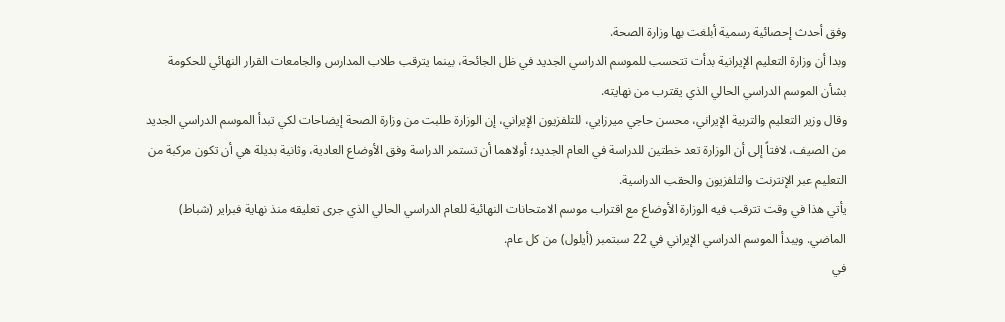وفق أحدث إحصائية رسمية أبلغت بها وزارة الصحة.
وبدا أن وزارة التعليم الإيرانية بدأت تتحسب للموسم الدراسي الجديد في ظل الجائحة، بينما يترقب طلاب المدارس والجامعات القرار النهائي للحكومة بشأن الموسم الدراسي الحالي الذي يقترب من نهايته.
وقال وزير التعليم والتربية الإيراني، محسن حاجي ميرزايي، للتلفزيون الإيراني، إن الوزارة طلبت من وزارة الصحة إيضاحات لكي تبدأ الموسم الدراسي الجديد من الصيف، لافتاً إلى أن الوزارة تعد خطتين للدراسة في العام الجديد؛ أولاهما أن تستمر الدراسة وفق الأوضاع العادية، وثانية بديلة هي أن تكون مركبة من التعليم عبر الإنترنت والتلفزيون والحقب الدراسية.
يأتي هذا في وقت تترقب فيه الوزارة الأوضاع مع اقتراب موسم الامتحانات النهائية للعام الدراسي الحالي الذي جرى تعليقه منذ نهاية فبراير (شباط) الماضي. ويبدأ الموسم الدراسي الإيراني في 22 سبتمبر (أيلول) من كل عام.
في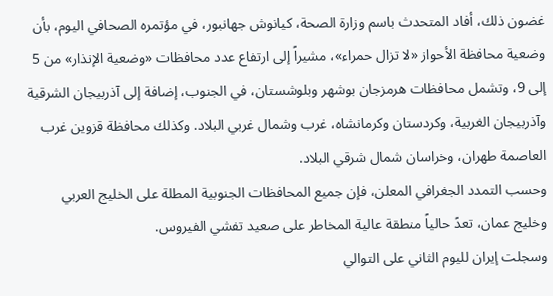غضون ذلك، أفاد المتحدث باسم وزارة الصحة، كيانوش جهانبور، في مؤتمره الصحافي اليوم، بأن وضعية محافظة الأحواز «لا تزال حمراء»، مشيراً إلى ارتفاع عدد محافظات «وضعية الإنذار» من 5 إلى 9، وتشمل محافظات هرمزجان بوشهر وبلوشستان، في الجنوب، إضافة إلى آذربيجان الشرقية وآذربيجان الغربية، وكردستان وكرمانشاه، غرب وشمال غربي البلاد. وكذلك محافظة قزوين غرب العاصمة طهران، وخراسان شمال شرقي البلاد.
وحسب التمدد الجغرافي المعلن، فإن جميع المحافظات الجنوبية المطلة على الخليج العربي وخليج عمان، تعدً حالياً منطقة عالية المخاطر على صعيد تفشي الفيروس.
وسجلت إيران لليوم الثاني على التوالي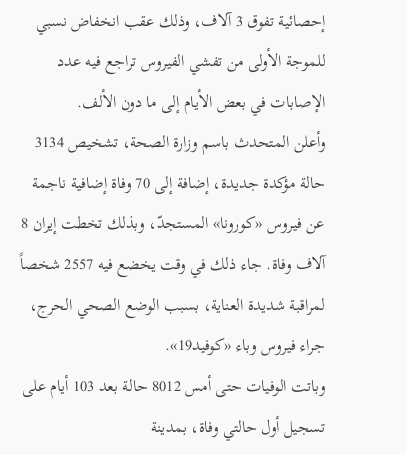إحصائية تفوق 3 آلاف، وذلك عقب انخفاض نسبي للموجة الأولى من تفشي الفيروس تراجع فيه عدد الإصابات في بعض الأيام إلى ما دون الألف.
وأعلن المتحدث باسم وزارة الصحة، تشخيص 3134 حالة مؤكدة جديدة، إضافة إلى 70 وفاة إضافية ناجمة عن فيروس «كورونا» المستجدّ، وبذلك تخطت إيران 8 آلاف وفاة. جاء ذلك في وقت يخضع فيه 2557 شخصاً لمراقبة شديدة العناية، بسبب الوضع الصحي الحرج، جراء فيروس وباء «كوفيد19».
وباتت الوفيات حتى أمس 8012 حالة بعد 103 أيام على تسجيل أول حالتي وفاة، بمدينة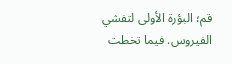قم؛ البؤرة الأولى لتفشي الفيروس. فيما تخطت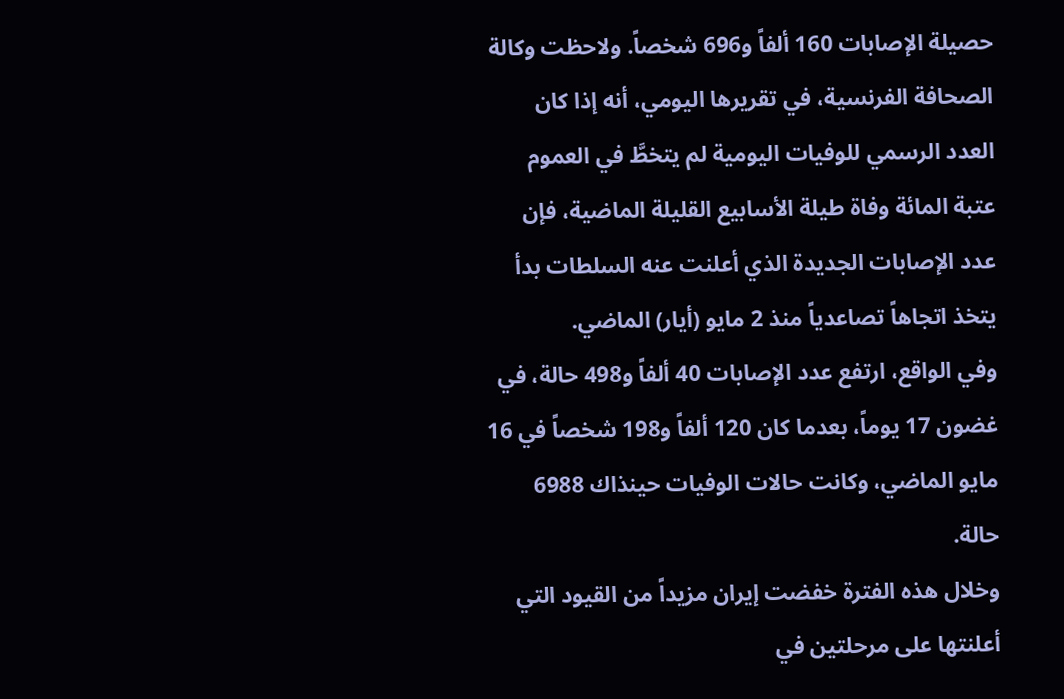حصيلة الإصابات 160 ألفاً و696 شخصاً. ولاحظت وكالة الصحافة الفرنسية، في تقريرها اليومي، أنه إذا كان العدد الرسمي للوفيات اليومية لم يتخطَّ في العموم عتبة المائة وفاة طيلة الأسابيع القليلة الماضية، فإن عدد الإصابات الجديدة الذي أعلنت عنه السلطات بدأ يتخذ اتجاهاً تصاعدياً منذ 2 مايو (أيار) الماضي.
وفي الواقع، ارتفع عدد الإصابات 40 ألفاً و498 حالة، في غضون 17 يوماً، بعدما كان 120 ألفاً و198 شخصاً في 16 مايو الماضي، وكانت حالات الوفيات حينذاك 6988 حالة.
وخلال هذه الفترة خفضت إيران مزيداً من القيود التي أعلنتها على مرحلتين في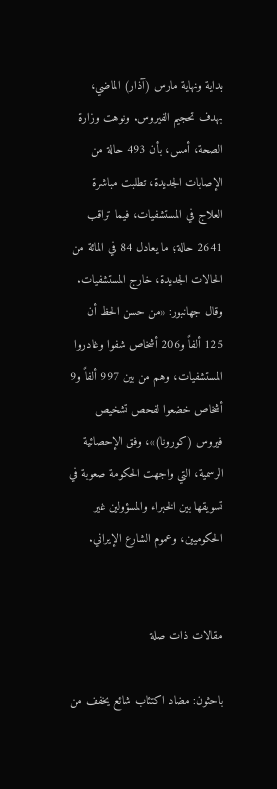بداية ونهاية مارس (آذار) الماضي، بهدف تحجيم الفيروس. ونوهت وزارة الصحة، أمس، بأن 493 حالة من الإصابات الجديدة، تطلبت مباشرة العلاج في المستشفيات، فيما تراقب 2641 حالة؛ ما يعادل 84 في المائة من الحالات الجديدة، خارج المستشفيات.
وقال جهانبور: «من حسن الحظ أن 125 ألفاً و206 أشخاص شفوا وغادروا المستشفيات، وهم من بين 997 ألفاً و9 أشخاص خضعوا لفحص تشخيص فيروس (كورونا)»، وفق الإحصائية الرسمية، التي واجهت الحكومة صعوبة في تسويقها بين الخبراء والمسؤولين غير الحكوميين، وعموم الشارع الإيراني.


مقالات ذات صلة

باحثون: مضاد اكتئاب شائع يخفف من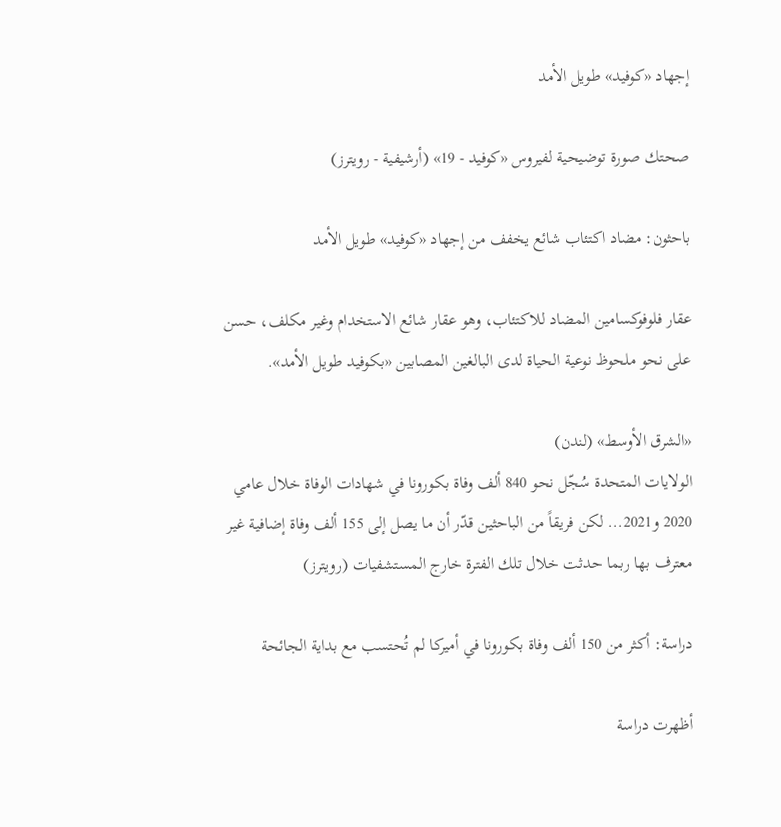إجهاد «كوفيد» طويل الأمد

صحتك صورة توضيحية لفيروس «كوفيد - 19» (أرشيفية - رويترز)

باحثون: مضاد اكتئاب شائع يخفف من إجهاد «كوفيد» طويل الأمد

عقار فلوفوكسامين المضاد للاكتئاب، وهو عقار شائع الاستخدام وغير مكلف، حسن على نحو ملحوظ نوعية الحياة لدى البالغين المصابين «بكوفيد طويل الأمد».

«الشرق الأوسط» (لندن)
الولايات المتحدة سُجّل نحو 840 ألف وفاة بكورونا في شهادات الوفاة خلال عامي 2020 و2021... لكن فريقاً من الباحثين قدّر أن ما يصل إلى 155 ألف وفاة إضافية غير معترف بها ربما حدثت خلال تلك الفترة خارج المستشفيات (رويترز)

دراسة: أكثر من 150 ألف وفاة بكورونا في أميركا لم تُحتسب مع بداية الجائحة

أظهرت دراسة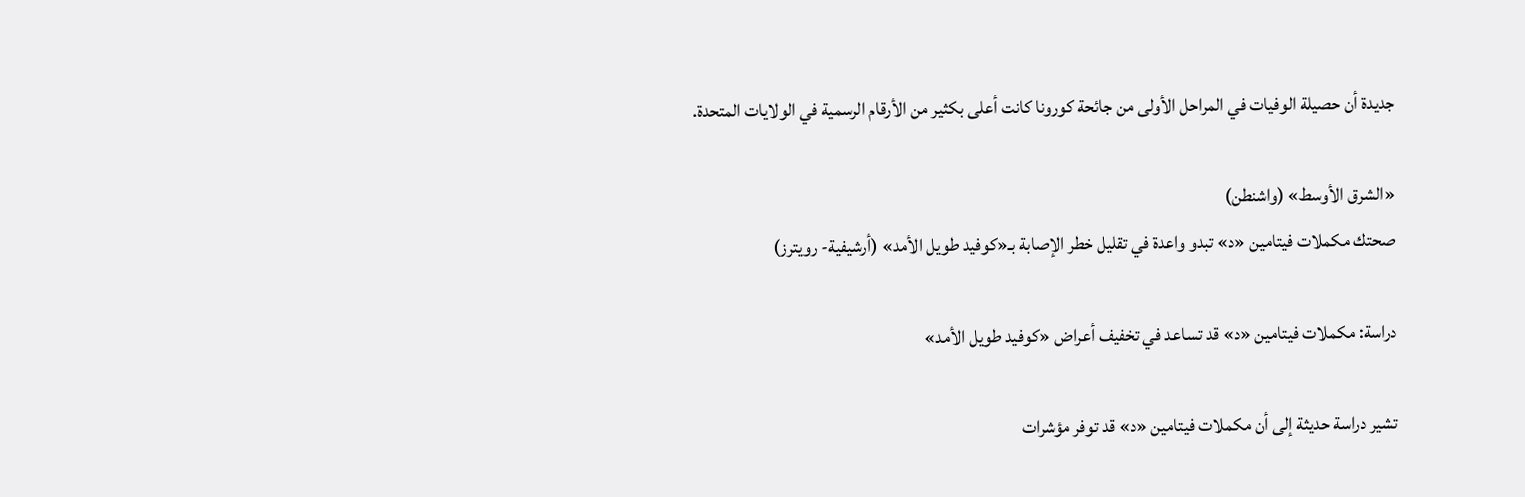جديدة أن حصيلة الوفيات في المراحل الأولى من جائحة كورونا كانت أعلى بكثير من الأرقام الرسمية في الولايات المتحدة.

«الشرق الأوسط» (واشنطن)
صحتك مكملات فيتامين «د» تبدو واعدة في تقليل خطر الإصابة بـ«كوفيد طويل الأمد» (أرشيفية- رويترز)

دراسة: مكملات فيتامين «د» قد تساعد في تخفيف أعراض «كوفيد طويل الأمد»

تشير دراسة حديثة إلى أن مكملات فيتامين «د» قد توفر مؤشرات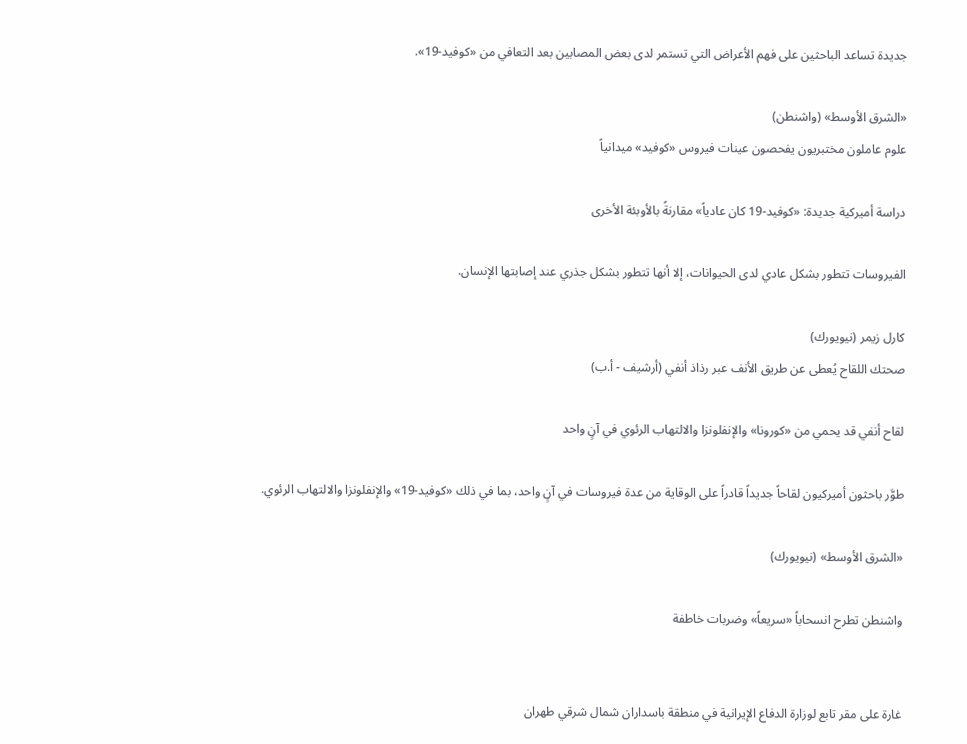جديدة تساعد الباحثين على فهم الأعراض التي تستمر لدى بعض المصابين بعد التعافي من «كوفيد-19».

«الشرق الأوسط» (واشنطن)
علوم عاملون مختبريون يفحصون عينات فيروس «كوفيد» ميدانياً

دراسة أميركية جديدة: «كوفيد-19 كان عادياً» مقارنةً بالأوبئة الأخرى

الفيروسات تتطور بشكل عادي لدى الحيوانات، إلا أنها تتطور بشكل جذري عند إصابتها الإنسان.

كارل زيمر (نيويورك)
صحتك اللقاح يُعطى عن طريق الأنف عبر رذاذ أنفي (أرشيف - أ.ب)

لقاح أنفي قد يحمي من «كورونا» والإنفلونزا والالتهاب الرئوي في آنٍ واحد

طوَّر باحثون أميركيون لقاحاً جديداً قادراً على الوقاية من عدة فيروسات في آنٍ واحد، بما في ذلك «كوفيد-19» والإنفلونزا والالتهاب الرئوي.

«الشرق الأوسط» (نيويورك)

واشنطن تطرح انسحاباً «سريعاً» وضربات خاطفة


غارة على مقر تابع لوزارة الدفاع الإيرانية في منطقة باسداران شمال شرقي طهران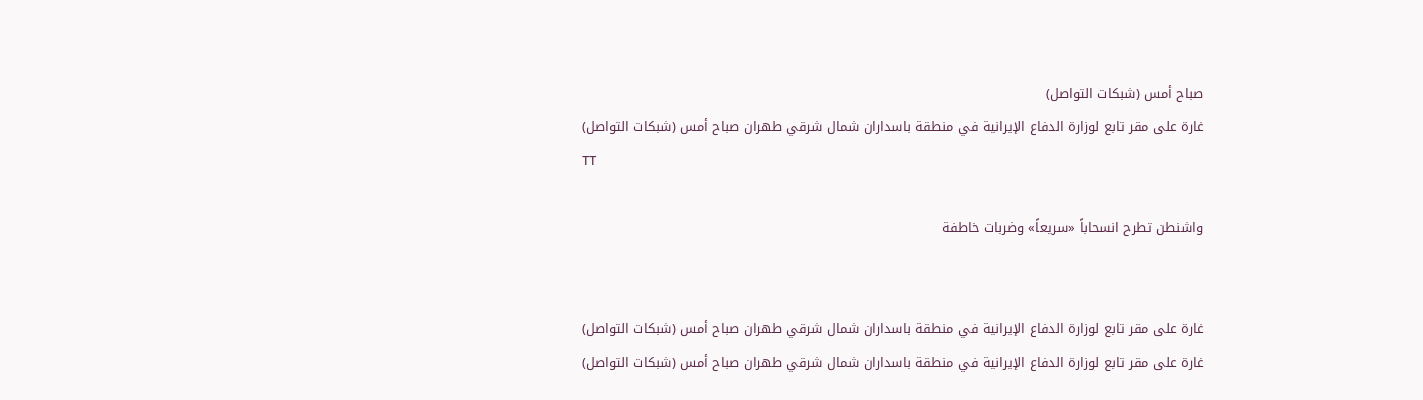صباح أمس (شبكات التواصل)
غارة على مقر تابع لوزارة الدفاع الإيرانية في منطقة باسداران شمال شرقي طهران صباح أمس (شبكات التواصل)
TT

واشنطن تطرح انسحاباً «سريعاً» وضربات خاطفة


غارة على مقر تابع لوزارة الدفاع الإيرانية في منطقة باسداران شمال شرقي طهران صباح أمس (شبكات التواصل)
غارة على مقر تابع لوزارة الدفاع الإيرانية في منطقة باسداران شمال شرقي طهران صباح أمس (شبكات التواصل)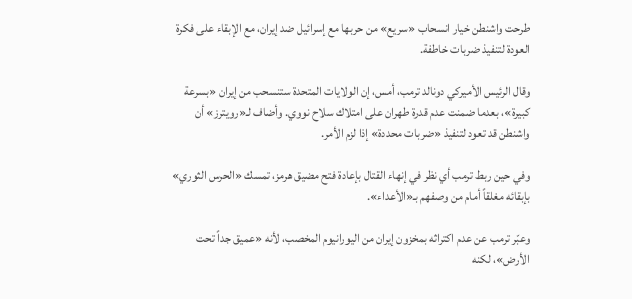طرحت واشنطن خيار انسحاب «سريع» من حربها مع إسرائيل ضد إيران، مع الإبقاء على فكرة العودة لتنفيذ ضربات خاطفة.

وقال الرئيس الأميركي دونالد ترمب، أمس، إن الولايات المتحدة ستنسحب من إيران «بسرعة كبيرة»، بعدما ضمنت عدم قدرة طهران على امتلاك سلاح نووي. وأضاف لـ«رويترز» أن واشنطن قد تعود لتنفيذ «ضربات محددة» إذا لزم الأمر.

وفي حين ربط ترمب أي نظر في إنهاء القتال بإعادة فتح مضيق هرمز، تمسك «الحرس الثوري» بإبقائه مغلقاً أمام من وصفهم بـ«الأعداء».

وعبّر ترمب عن عدم اكتراثه بمخزون إيران من اليورانيوم المخصب، لأنه «عميق جداً تحت الأرض»، لكنه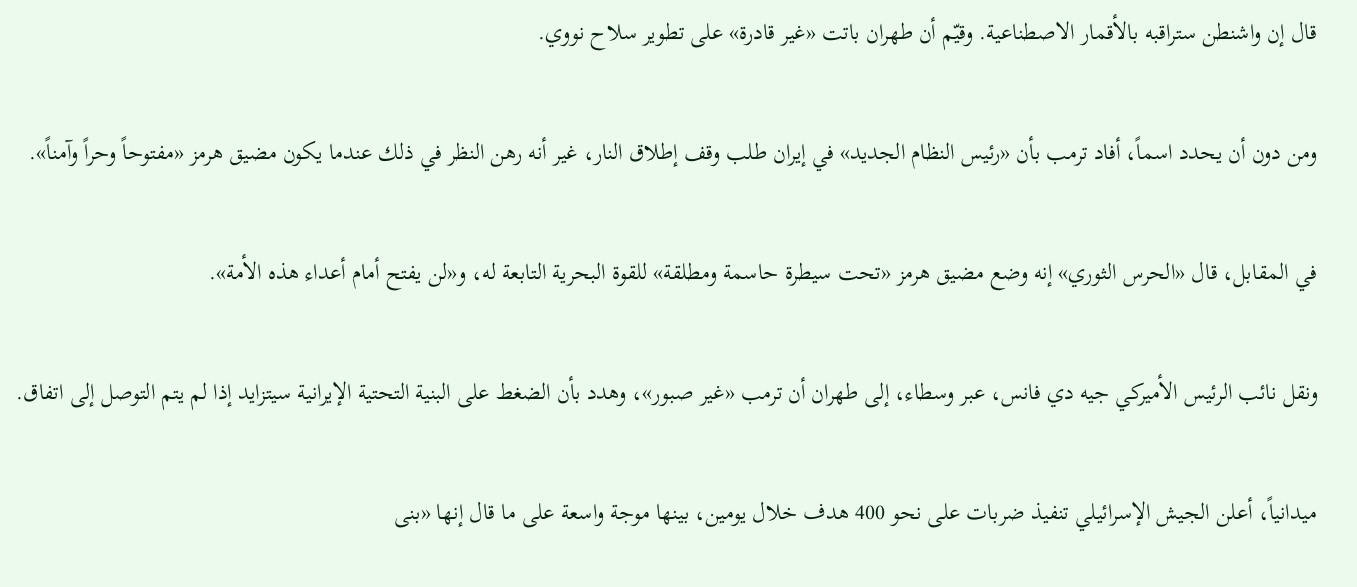قال إن واشنطن ستراقبه بالأقمار الاصطناعية. وقيّم أن طهران باتت «غير قادرة» على تطوير سلاح نووي.

ومن دون أن يحدد اسماً، أفاد ترمب بأن «رئيس النظام الجديد» في إيران طلب وقف إطلاق النار، غير أنه رهن النظر في ذلك عندما يكون مضيق هرمز «مفتوحاً وحراً وآمناً».

في المقابل، قال «الحرس الثوري» إنه وضع مضيق هرمز «تحت سيطرة حاسمة ومطلقة» للقوة البحرية التابعة له، و«لن يفتح أمام أعداء هذه الأمة».

ونقل نائب الرئيس الأميركي جيه دي فانس، عبر وسطاء، إلى طهران أن ترمب «غير صبور»، وهدد بأن الضغط على البنية التحتية الإيرانية سيتزايد إذا لم يتم التوصل إلى اتفاق.

ميدانياً، أعلن الجيش الإسرائيلي تنفيذ ضربات على نحو 400 هدف خلال يومين، بينها موجة واسعة على ما قال إنها «بنى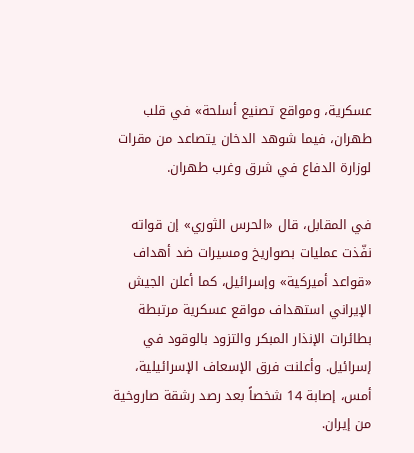عسكرية، ومواقع تصنيع أسلحة» في قلب طهران، فيما شوهد الدخان يتصاعد من مقرات لوزارة الدفاع في شرق وغرب طهران.

في المقابل، قال «الحرس الثوري» إن قواته نفّذت عمليات بصواريخ ومسيرات ضد أهداف «قواعد أميركية» وإسرائيل، كما أعلن الجيش الإيراني استهداف مواقع عسكرية مرتبطة بطائرات الإنذار المبكر والتزود بالوقود في إسرائيل. وأعلنت فرق الإسعاف الإسرائيلية، أمس، إصابة 14 شخصاً بعد رصد رشقة صاروخية من إيران.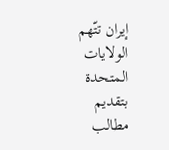إيران تتّهم الولايات المتحدة بتقديم مطالب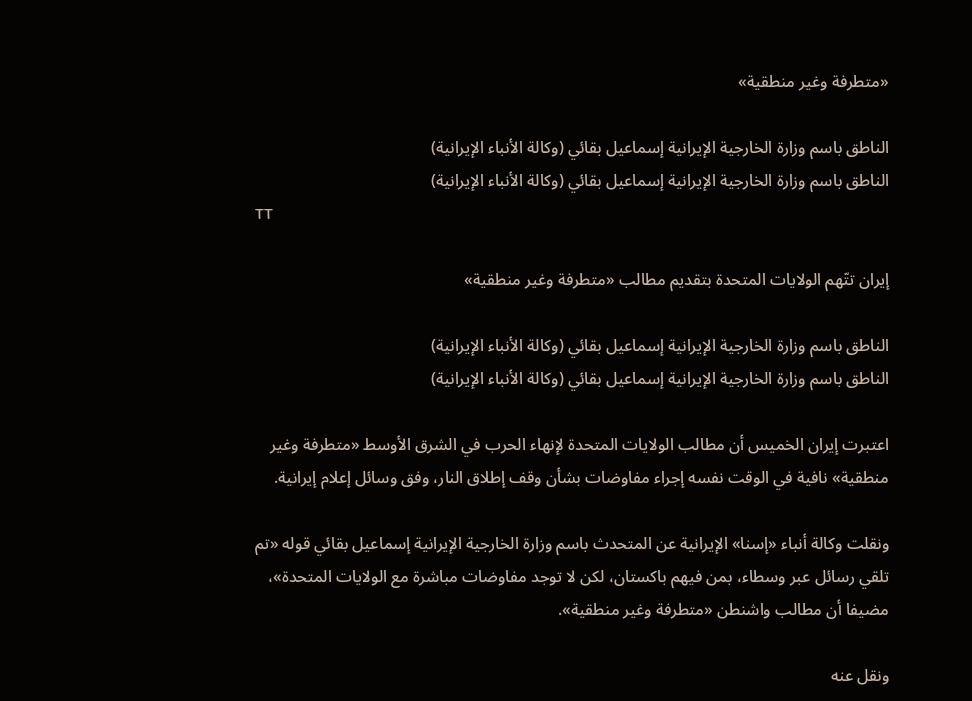«متطرفة وغير منطقية»

الناطق باسم وزارة الخارجية الإيرانية إسماعيل بقائي (وكالة الأنباء الإيرانية)
الناطق باسم وزارة الخارجية الإيرانية إسماعيل بقائي (وكالة الأنباء الإيرانية)
TT

إيران تتّهم الولايات المتحدة بتقديم مطالب «متطرفة وغير منطقية»

الناطق باسم وزارة الخارجية الإيرانية إسماعيل بقائي (وكالة الأنباء الإيرانية)
الناطق باسم وزارة الخارجية الإيرانية إسماعيل بقائي (وكالة الأنباء الإيرانية)

اعتبرت إيران الخميس أن مطالب الولايات المتحدة لإنهاء الحرب في الشرق الأوسط «متطرفة وغير منطقية» نافية في الوقت نفسه إجراء مفاوضات بشأن وقف إطلاق النار، وفق وسائل إعلام إيرانية.

ونقلت وكالة أنباء «إسنا» الإيرانية عن المتحدث باسم وزارة الخارجية الإيرانية إسماعيل بقائي قوله «تم تلقي رسائل عبر وسطاء، بمن فيهم باكستان، لكن لا توجد مفاوضات مباشرة مع الولايات المتحدة»، مضيفا أن مطالب واشنطن «متطرفة وغير منطقية».

ونقل عنه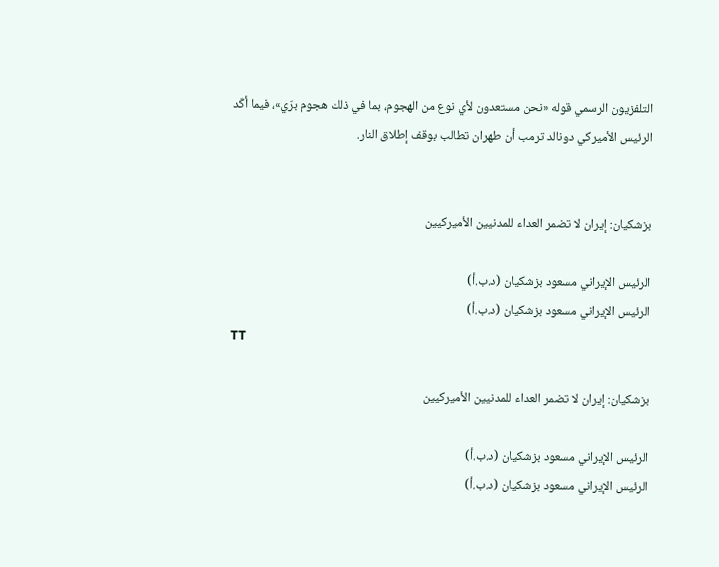التلفزيون الرسمي قوله «نحن مستعدون لأي نوع من الهجوم، بما في ذلك هجوم برّي»، فيما أكّد الرئيس الأميركي دونالد ترمب أن طهران تطالب بوقف إطلاق النار.


بزشكيان: إيران لا تضمر العداء للمدنيين الأميركيين

الرئيس الإيراني مسعود ‌بزشكيان (د.ب.أ)
الرئيس الإيراني مسعود ‌بزشكيان (د.ب.أ)
TT

بزشكيان: إيران لا تضمر العداء للمدنيين الأميركيين

الرئيس الإيراني مسعود ‌بزشكيان (د.ب.أ)
الرئيس الإيراني مسعود ‌بزشكيان (د.ب.أ)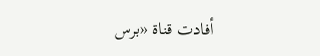أفادت قناة «برس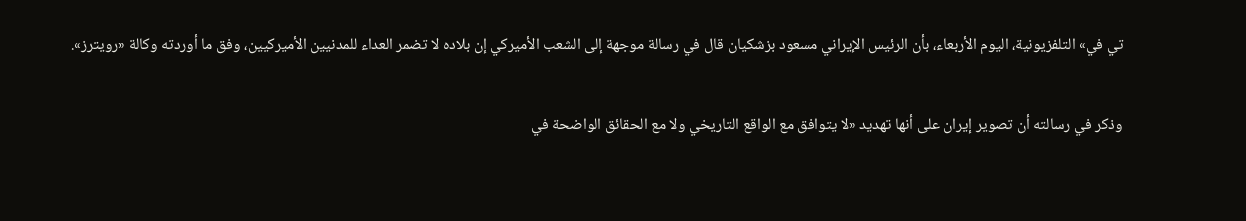تي في» التلفزيونية، اليوم الأربعاء، بأن الرئيس الإيراني مسعود ‌بزشكيان ‌قال في رسالة ‌موجهة إلى الشعب الأميركي إن بلاده لا تضمر العداء للمدنيين الأميركيين، وفق ما أوردته وكالة «رويترز».

وذكر ‌في رسالته ‌أن تصوير ‌إيران ‌على أنها تهديد «لا يتوافق مع الواقع ‌التاريخي ولا مع الحقائق الواضحة في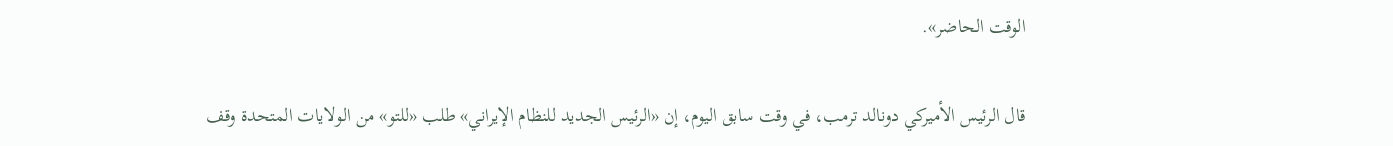الوقت الحاضر».

قال الرئيس الأميركي دونالد ترمب، في وقت سابق اليوم، إن «الرئيس الجديد للنظام الإيراني» طلب «للتو» من الولايات المتحدة وقف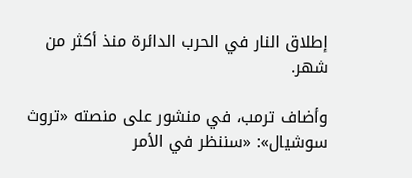إطلاق النار في الحرب الدائرة منذ أكثر من شهر.

وأضاف ترمب، في منشور على منصته «تروث سوشيال»: «سننظر في الأمر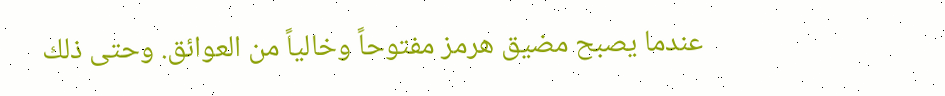عندما يصبح مضيق هرمز مفتوحاً وخالياً من العوائق. وحتى ذلك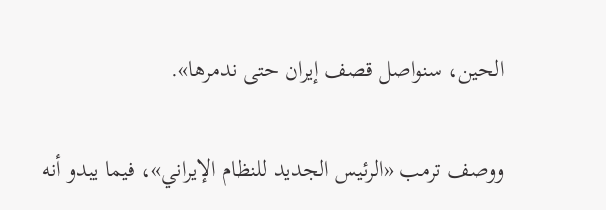الحين، سنواصل قصف إيران حتى ندمرها».

ووصف ترمب «الرئيس الجديد للنظام الإيراني»، فيما يبدو أنه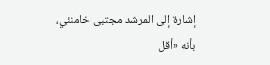إشارة إلى المرشد مجتبى خامنئي، بأنه «أقل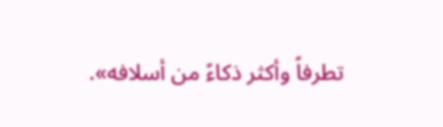تطرفاً وأكثر ذكاءً من أسلافه».